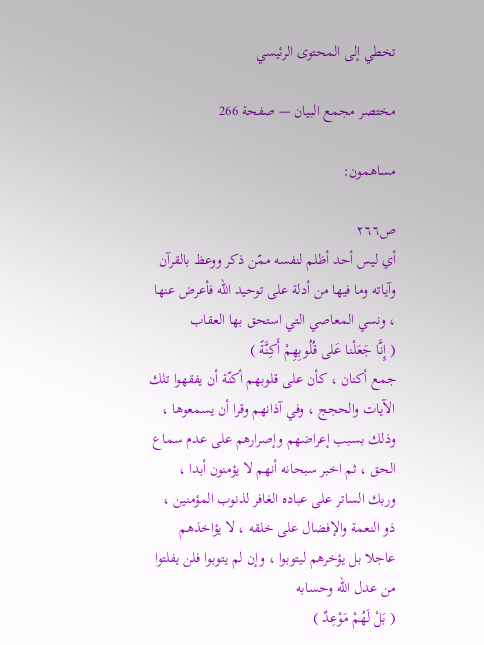تخطي إلى المحتوى الرئيسي

مختصر مجمع البيان — صفحة 266

مساهمون:

ص٢٦٦
أي ليس أحد أظلم لنفسه ممّن ذكر ووعظ بالقرآن وآياته وما فيها من أدلة على توحيد اللّه فأعرض عنها ، ونسي المعاصي التي استحق بها العقاب
( إِنَّا جَعَلْنا عَلى قُلُوبِهِمْ أَكِنَّةً )
جمع أكنان ، كأن على قلوبهم أكنّة أن يفقهوا تلك الآيات والحجج ، وفي آذانهم وقرا أن يسمعوها ، وذلك بسبب إعراضهم وإصرارهم على عدم سماع الحق ، ثم اخبر سبحانه أنهم لا يؤمنون أبدا ، وربك الساتر على عباده الغافر لذنوب المؤمنين ، ذو النعمة والإفضال على خلقه ، لا يؤاخذهم عاجلا بل يؤخرهم ليتوبوا ، وإن لم يتوبوا فلن يفلتوا من عدل اللّه وحسابه
( بَلْ لَهُمْ مَوْعِدٌ )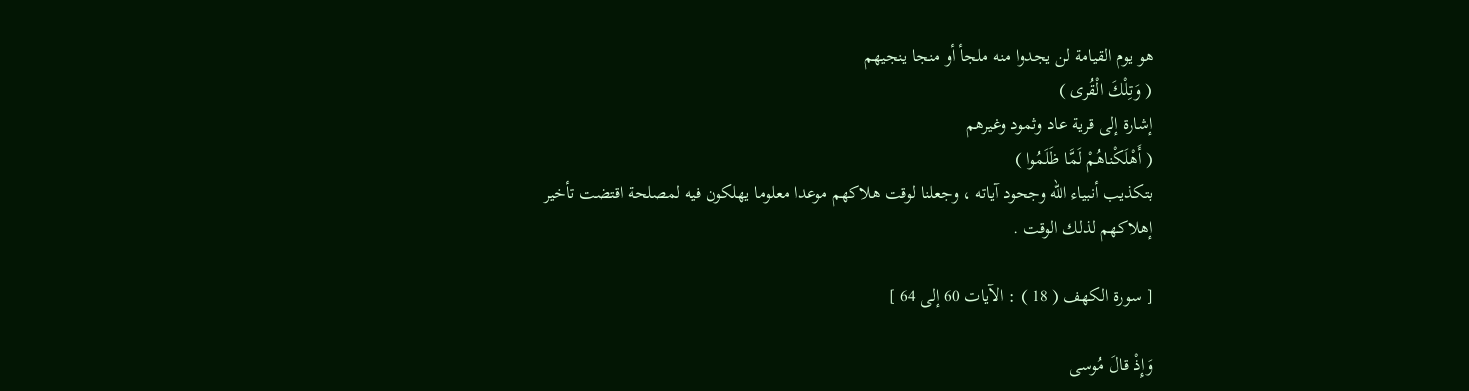هو يوم القيامة لن يجدوا منه ملجأ أو منجا ينجيهم
( وَتِلْكَ الْقُرى )
إشارة إلى قرية عاد وثمود وغيرهم
( أَهْلَكْناهُمْ لَمَّا ظَلَمُوا )
بتكذيب أنبياء اللّه وجحود آياته ، وجعلنا لوقت هلاكهم موعدا معلوما يهلكون فيه لمصلحة اقتضت تأخير إهلاكهم لذلك الوقت .

[ سورة الكهف ( 18 ) : الآيات 60 إلى 64 ]

وَإِذْ قالَ مُوسى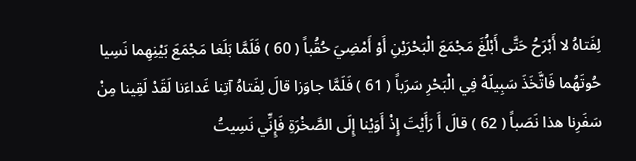لِفَتاهُ لا أَبْرَحُ حَتَّى أَبْلُغَ مَجْمَعَ الْبَحْرَيْنِ أَوْ أَمْضِيَ حُقُباً ( 60 ) فَلَمَّا بَلَغا مَجْمَعَ بَيْنِهِما نَسِيا حُوتَهُما فَاتَّخَذَ سَبِيلَهُ فِي الْبَحْرِ سَرَباً ( 61 ) فَلَمَّا جاوَزا قالَ لِفَتاهُ آتِنا غَداءَنا لَقَدْ لَقِينا مِنْ سَفَرِنا هذا نَصَباً ( 62 ) قالَ أَ رَأَيْتَ إِذْ أَوَيْنا إِلَى الصَّخْرَةِ فَإِنِّي نَسِيتُ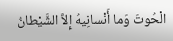الْحُوتَ وَما أَنْسانِيهُ إِلاَّ الشَّيْطانُ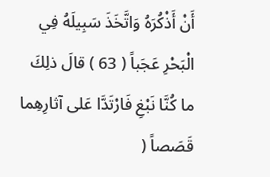أَنْ أَذْكُرَهُ وَاتَّخَذَ سَبِيلَهُ فِي الْبَحْرِ عَجَباً ( 63 ) قالَ ذلِكَ ما كُنَّا نَبْغِ فَارْتَدَّا عَلى آثارِهِما قَصَصاً (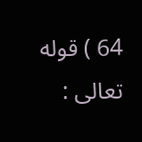64 ) قوله تعالى :